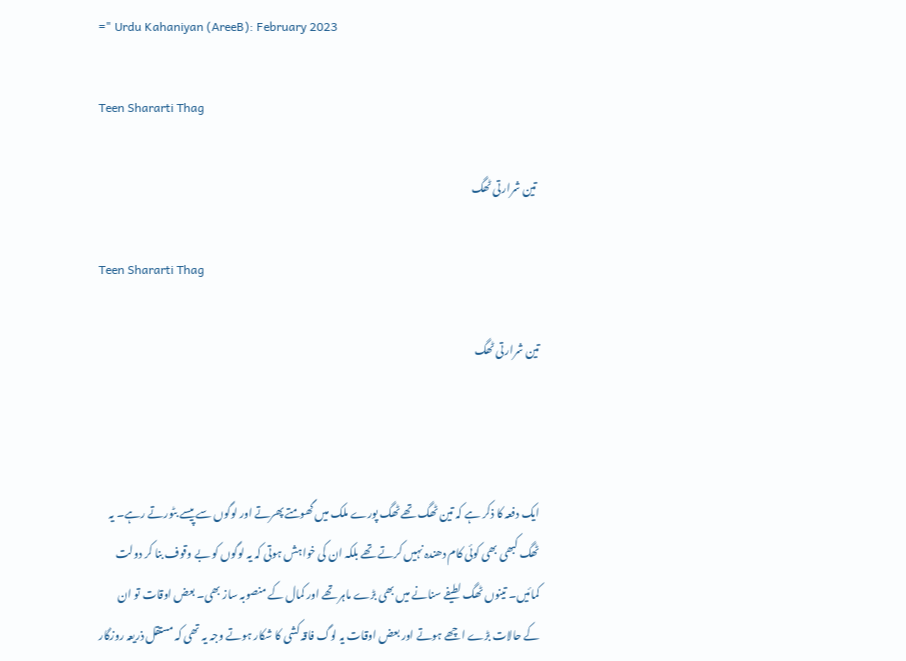=" Urdu Kahaniyan (AreeB): February 2023

Teen Shararti Thag

 تین شرارتی ٹھگ

Teen Shararti Thag

تین شرارتی ٹھگ



ایک دفعہ کا ذکر ہے کہ تین ٹھگ تھے ٹھگ پورے ملک میں گھومتے پھرتے اور لوگوں سے پیسے بٹورتے رہے۔ یہ ٹھگ کبھی بھی کوئی کام دھندہ نہیں کرتے تھے بلکہ ان کی خواہش ہوتی کہ یہ لوگوں کو بے وقوف بنا کر دولت کمائیں۔ تینوں ٹھگ لطیفے سنانے میں بھی بڑے ماہر تھے اور کمال کے منصوبہ ساز بھی۔ بعض اوقات تو ان کے حالات بڑے اچھے ہوتے اور بعض اوقات یہ لوگ فاقہ کشی کا شکار ہوتے وجہ یہ تھی کہ مستقل ذریعہ روزگار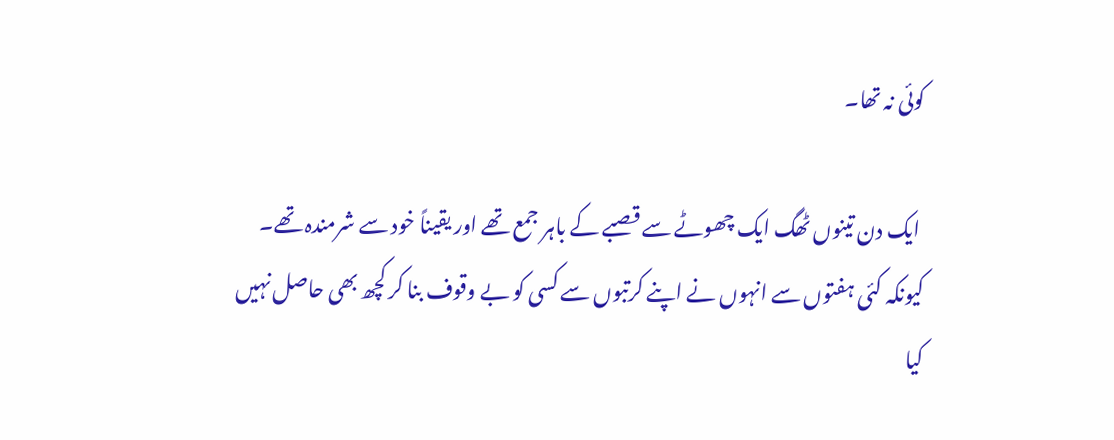کوئی نہ تھا۔

 ایک دن تینوں ٹھگ ایک چھوٹے سے قصبے کے باہر جمع تھے اور یقیناً خود سے شرمندہ تھے۔ کیونکہ کئی ہفتوں سے انہوں نے اپنے کرتبوں سے کسی کو بے وقوف بنا کر کچھ بھی حاصل نہیں کیا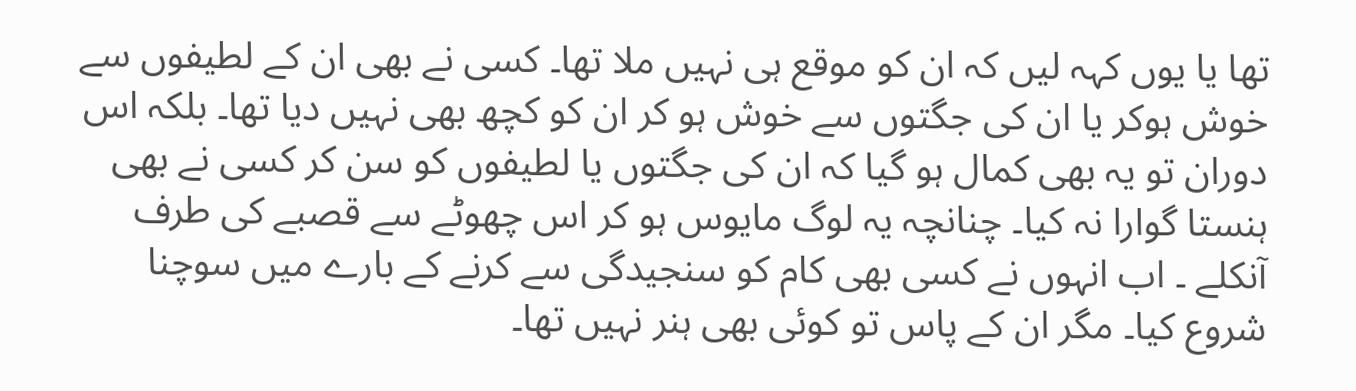تھا یا یوں کہہ لیں کہ ان کو موقع ہی نہیں ملا تھا۔ کسی نے بھی ان کے لطیفوں سے خوش ہوکر یا ان کی جگتوں سے خوش ہو کر ان کو کچھ بھی نہیں دیا تھا۔ بلکہ اس دوران تو یہ بھی کمال ہو گیا کہ ان کی جگتوں یا لطیفوں کو سن کر کسی نے بھی ہنستا گوارا نہ کیا۔ چنانچہ یہ لوگ مایوس ہو کر اس چھوٹے سے قصبے کی طرف آنکلے ۔ اب انہوں نے کسی بھی کام کو سنجیدگی سے کرنے کے بارے میں سوچنا شروع کیا۔ مگر ان کے پاس تو کوئی بھی ہنر نہیں تھا۔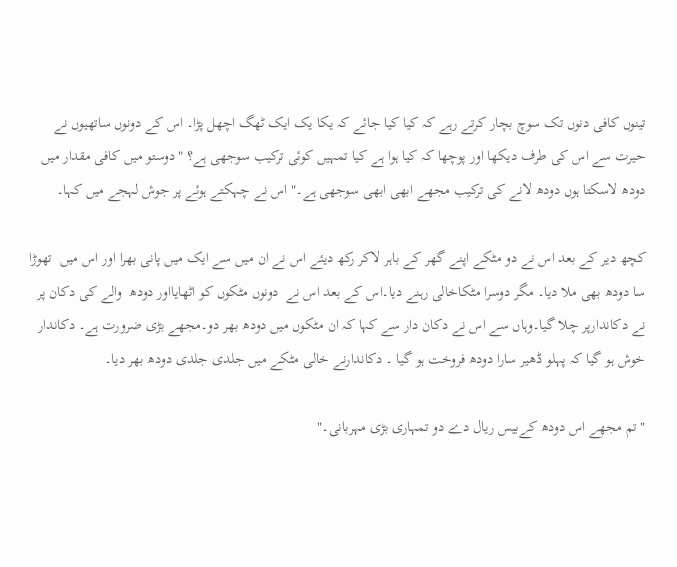تینوں کافی دنوں تک سوچ بچار کرتے رہے کہ کیا کیا جائے کہ یکا یک ایک ٹھگ اچھل پڑا۔ اس کے دونوں ساتھیوں نے حیرت سے اس کی طرف دیکھا اور پوچھا کہ کیا ہوا ہے کیا تمہیں کوئی ترکیب سوجھی ہے؟ "دوستو میں کافی مقدار میں دودھ لاسکتا ہوں دودھ لانے کی ترکیب مجھے ابھی ابھی سوجھی ہے۔" اس نے چہکتے ہوئے پر جوش لہجے میں کہا۔

کچھ دیر کے بعد اس نے دو مٹکے اپنے گھر کے باہر لاکر رکھ دیئے اس نے ان میں سے ایک میں پانی بھرا اور اس میں  تھوڑا سا دودھ بھی ملا دیا۔ مگر دوسرا مٹکاخالی رہنے دیا۔اس کے بعد اس نے  دونوں مٹکوں کو اٹھایااور دودھ  والے کی دکان پر نے دکاندارپر چلا گیا۔وہاں سے اس نے دکان دار سے کہا کہ ان مٹکوں میں دودھ بھر دو۔مجھے بڑی ضرورت ہے۔ دکاندار خوش ہو گیا کہ پہلو ڈھیر سارا دودھ فروخت ہو گیا ۔ دکاندارنے خالی مٹکے میں جلدی جلدی دودھ بھر دیا۔

"تم مجھے اس دودھ کےبیس ریال دے دو تمہاری بڑی مہربانی۔"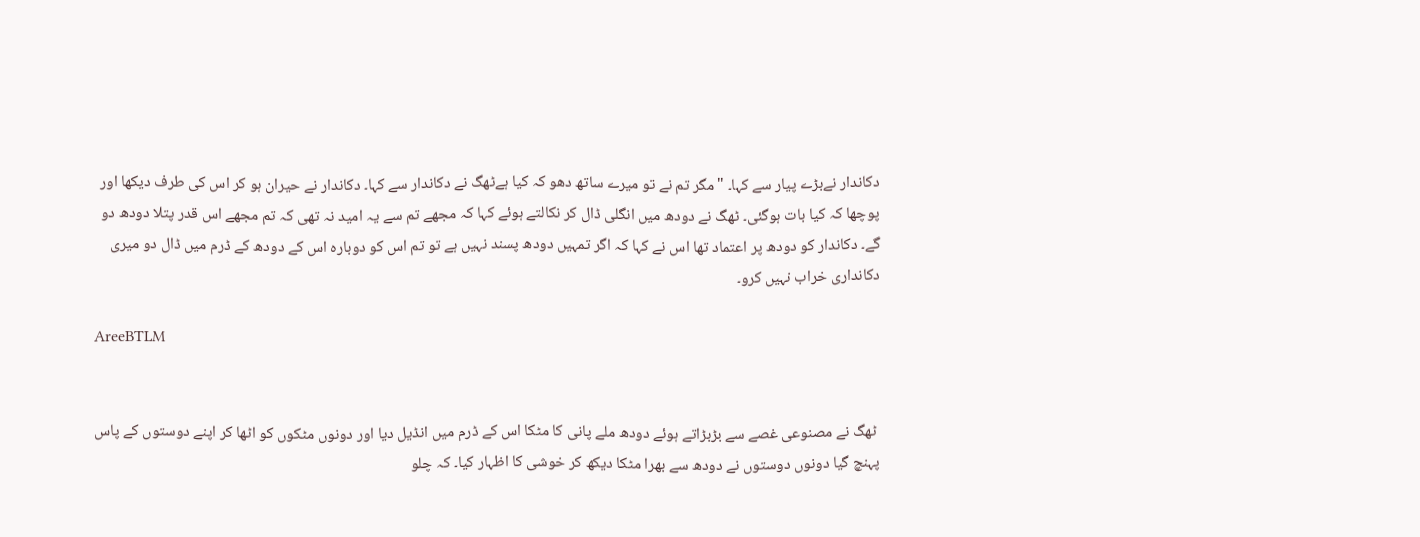دکاندار نےبڑے پیار سے کہا۔ "مگر تم نے تو میرے ساتھ دھو کہ کیا ہےٹھگ نے دکاندار سے کہا۔ دکاندار نے حیران ہو کر اس کی طرف دیکھا اور پوچھا کہ کیا بات ہوگئی۔ ٹھگ نے دودھ میں انگلی ڈال کر نکالتے ہوئے کہا کہ مجھے تم سے یہ امید نہ تھی کہ تم مجھے اس قدر پتلا دودھ دو گے۔ دکاندار کو دودھ پر اعتماد تھا اس نے کہا کہ اگر تمہیں دودھ پسند نہیں ہے تو تم اس کو دوبارہ اس کے دودھ کے ڈرم میں ڈال دو میری دکانداری خراب نہیں کرو۔

AreeBTLM


 ٹھگ نے مصنوعی غصے سے بڑبڑاتے ہوئے دودھ ملے پانی کا مٹکا اس کے ڈرم میں انڈیل دیا اور دونوں مٹکوں کو اٹھا کر اپنے دوستوں کے پاس پہنچ گیا دونوں دوستوں نے دودھ سے بھرا مٹکا دیکھ کر خوشی کا اظہار کیا۔ کہ چلو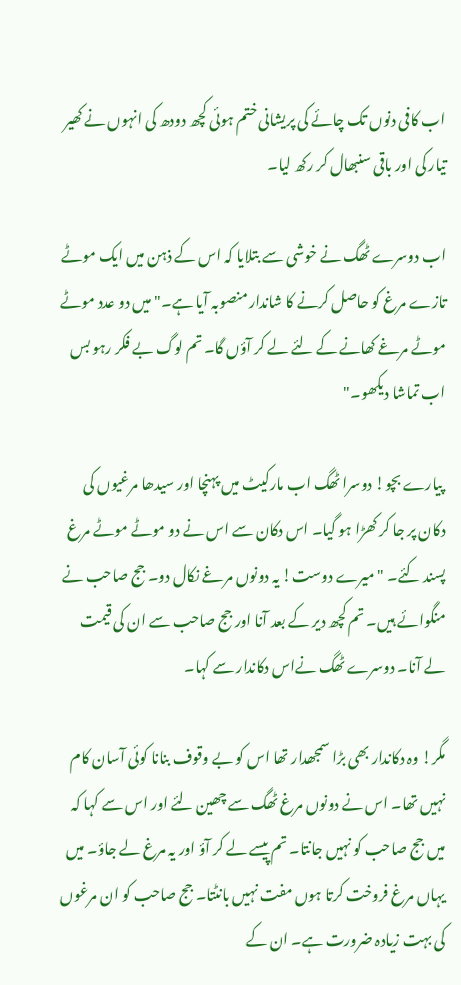اب کافی دنوں تک چائے کی پریشانی ختم ہوئی کچھ دودھ کی انہوں نے کھیر تیار کی اور باقی سنبھال کر رکھ لیا۔

اب دوسرے ٹھگ نے خوشی سے بتلایا کہ اس کے ذہن میں ایک موٹے تازے مرغ کو حاصل کرنے کا شاندار منصوبہ آیا ہے۔" میں دو عدد موٹے موٹے مرغے کھانے کے لئے لے کر آؤں گا۔ تم لوگ بے فکر رہو بس اب تماشا دیکھو۔"

 پیارے بچو! دوسرا ٹھگ اب مارکیٹ میں پہنچا اور سیدھا مرغیوں کی دکان پر جا کر کھڑا ہو گیا۔ اس دکان سے اس نے دو موٹے موٹے مرغ پسند کئے۔ "میرے دوست! یہ دونوں مرغے نکال دو۔ جج صاحب نے منگوائے ہیں۔ تم کچھ دیر کے بعد آنا اور جج صاحب سے ان کی قیمت لے آنا۔ دوسرے ٹھگ نےاس دکاندار سے کہا۔

مگر! وہ دکاندار بھی بڑا سمجھدار تھا اس کو بے وقوف بنانا کوئی آسان کام نہیں تھا۔ اس نے دونوں مرغ ٹھگ سے چھین لئے اور اس سے کہا کہ میں جج صاحب کو نہیں جانتا۔ تم پیسے لے کر آؤ اور یہ مرغ لے جاؤ۔ میں یہاں مرغ فروخت کرتا ہوں مفت نہیں بانٹتا۔ جج صاحب کو ان مرغوں کی بہت زیادہ ضرورت ہے۔ ان کے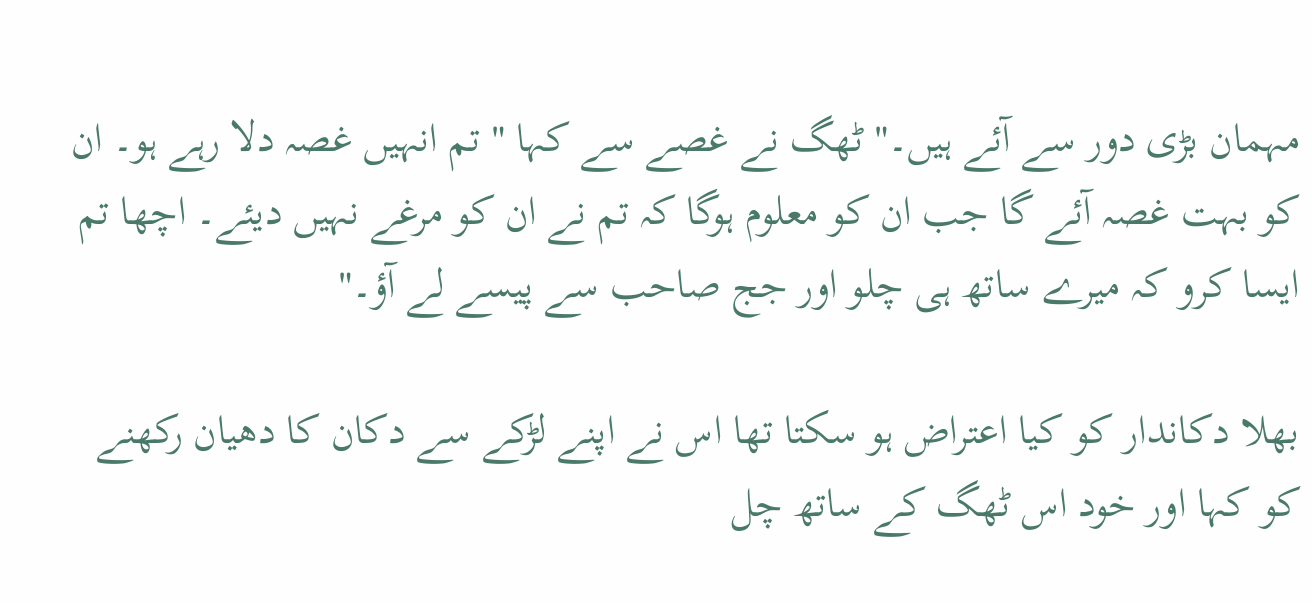مہمان بڑی دور سے آئے ہیں۔" ٹھگ نے غصے سے کہا " تم انہیں غصہ دلا رہے ہو۔ ان کو بہت غصہ آئے گا جب ان کو معلوم ہوگا کہ تم نے ان کو مرغے نہیں دیئے۔ اچھا تم ایسا کرو کہ میرے ساتھ ہی چلو اور جج صاحب سے پیسے لے آؤ۔"

بھلا دکاندار کو کیا اعتراض ہو سکتا تھا اس نے اپنے لڑکے سے دکان کا دھیان رکھنے کو کہا اور خود اس ٹھگ کے ساتھ چل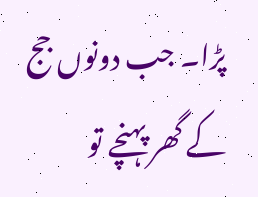پڑا۔ جب دونوں جج کے گھر پہنچے تو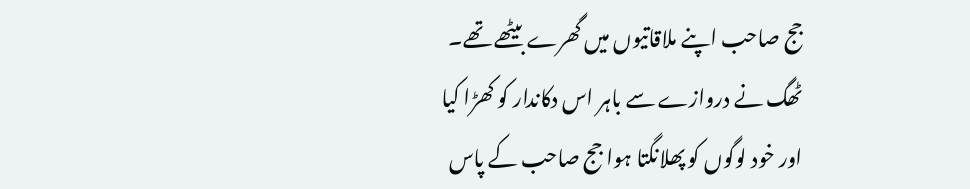جج صاحب اپنے ملاقاتیوں میں گھرے بیٹھے تھے۔ ٹھگ نے دروازے سے باہر اس دکاندار کو کھڑا کیا اور خود لوگوں کو پھلانگتا ہوا جج صاحب کے پاس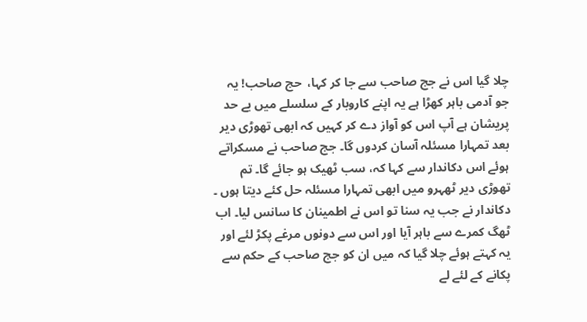چلا گیا اس نے جج صاحب سے جا کر کہا،  حج صاحب! یہ جو آدمی باہر کھڑا ہے یہ اپنے کاروبار کے سلسلے میں بے حد پریشان ہے آپ اس کو آواز دے کر کہیں کہ ابھی تھوڑی دیر بعد تمہارا مسئلہ آسان کردوں گا۔ جج صاحب نے مسکراتے ہوئے اس دکاندار سے کہا کہ، سب ٹھیک ہو جائے گا۔ تم تھوڑی دیر ٹھہرو میں ابھی تمہارا مسئلہ حل کئے دیتا ہوں ۔ دکاندار نے جب یہ سنا تو اس نے اطمینان کا سانس لیا۔ اب ٹھگ کمرے سے باہر آیا اور اس سے دونوں مرغے پکڑ لئے اور یہ کہتے ہوئے چلا گیا کہ میں ان کو جج صاحب کے حکم سے پکانے کے لئے لے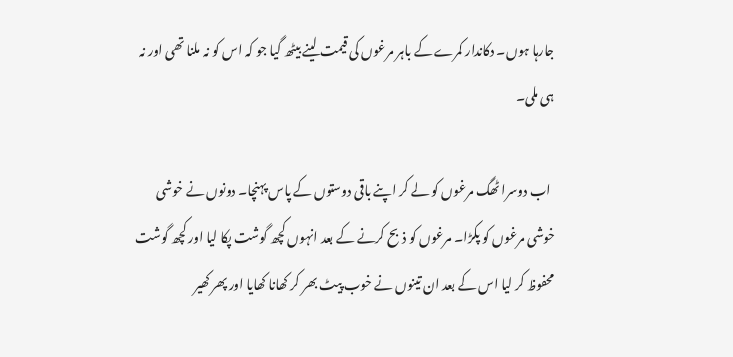جارہا ہوں۔ دکاندار کمرے کے باہر مرغوں کی قیمت لینے بیٹھ گیا جو کہ اس کو نہ ملنا تھی اور نہ ہی ملی۔

 اب دوسرا ٹھگ مرغوں کو لے کر اپنے باقی دوستوں کے پاس پہنچا۔ دونوں نے خوشی خوشی مرغوں کو پکڑا۔ مرغوں کو ذبح کرنے کے بعد انہوں کچھ گوشت پکا لیا اور کچھ گوشت محفوظ کر لیا اس کے بعد ان تینوں نے خوب پیٹ بھر کر کھانا کھایا اور پھر کھیر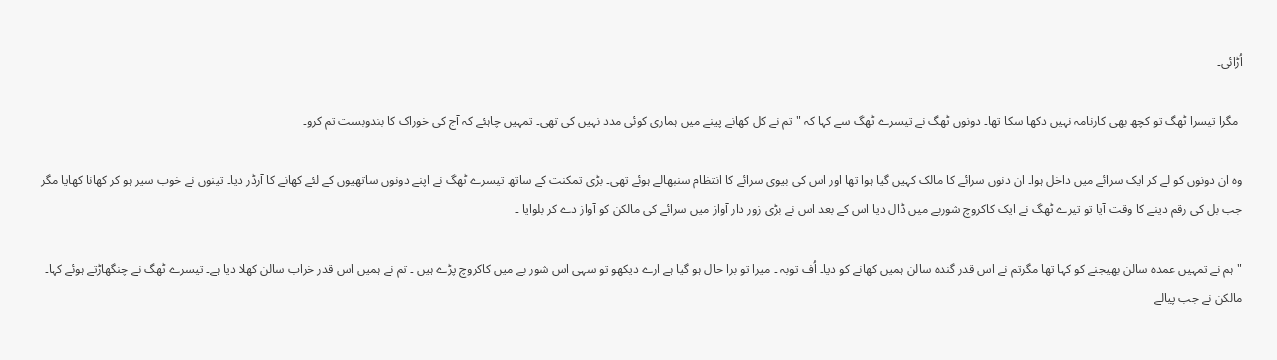اُڑائی۔

 مگرا تیسرا ٹھگ تو کچھ بھی کارنامہ نہیں دکھا سکا تھا۔ دونوں ٹھگ نے تیسرے ٹھگ سے کہا کہ "تم نے کل کھانے پینے میں ہماری کوئی مدد نہیں کی تھی۔ تمہیں چاہئے کہ آج کی خوراک کا بندوبست تم کرو۔

وہ ان دونوں کو لے کر ایک سرائے میں داخل ہوا۔ ان دنوں سرائے کا مالک کہیں گیا ہوا تھا اور اس کی بیوی سرائے کا انتظام سنبھالے ہوئے تھی۔ بڑی تمکنت کے ساتھ تیسرے ٹھگ نے اپنے دونوں ساتھیوں کے لئے کھانے کا آرڈر دیا۔ تینوں نے خوب سیر ہو کر کھانا کھایا مگر جب بل کی رقم دینے کا وقت آیا تو تیرے ٹھگ نے ایک کاکروچ شوربے میں ڈال دیا اس کے بعد اس نے بڑی زور دار آواز میں سرائے کی مالکن کو آواز دے کر بلوایا ۔

"ہم نے تمہیں عمدہ سالن بھیجنے کو کہا تھا مگرتم نے اس قدر گندہ سالن ہمیں کھانے کو دیا۔ اُف توبہ ۔ میرا تو برا حال ہو گیا ہے ارے دیکھو تو سہی اس شور بے میں کاکروچ پڑے ہیں ۔ تم نے ہمیں اس قدر خراب سالن کھلا دیا ہے۔ تیسرے ٹھگ نے چنگھاڑتے ہوئے کہا۔ مالکن نے جب پیالے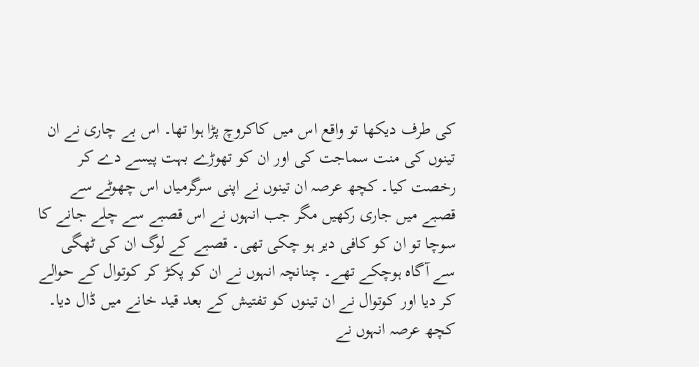کی طرف دیکھا تو واقع اس میں کاکروچ پڑا ہوا تھا۔ اس بے چاری نے ان تینوں کی منت سماجت کی اور ان کو تھوڑے بہت پیسے دے کر رخصت کیا۔ کچھ عرصہ ان تینوں نے اپنی سرگرمیاں اس چھوٹے سے قصبے میں جاری رکھیں مگر جب انہوں نے اس قصبے سے چلے جانے کا سوچا تو ان کو کافی دیر ہو چکی تھی۔ قصبے کے لوگ ان کی ٹھگی سے آگاہ ہوچکے تھے۔ چنانچہ انہوں نے ان کو پکڑ کر کوتوال کے حوالے کر دیا اور کوتوال نے ان تینوں کو تفتیش کے بعد قید خانے میں ڈال دیا۔ کچھ عرصہ انہوں نے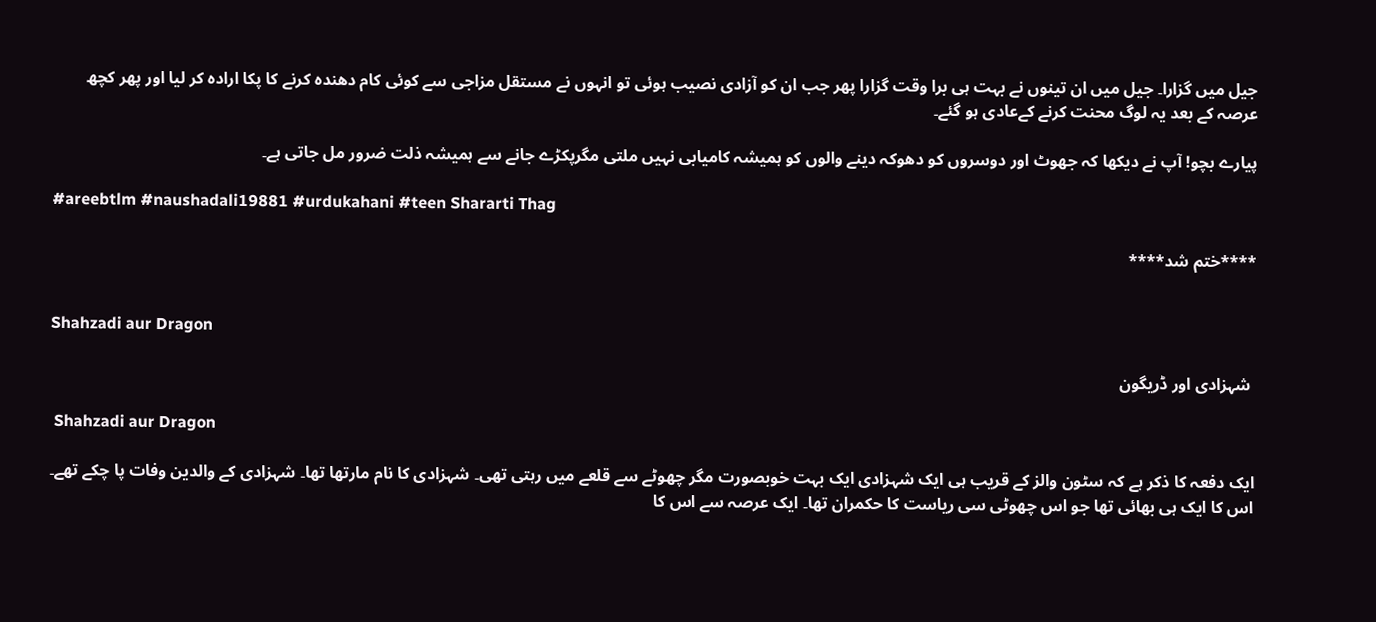جیل میں گزارا۔ جیل میں ان تینوں نے بہت ہی برا وقت گزارا پھر جب ان کو آزادی نصیب ہوئی تو انہوں نے مستقل مزاجی سے کوئی کام دھندہ کرنے کا پکا ارادہ کر لیا اور پھر کچھ عرصہ کے بعد یہ لوگ محنت کرنے کےعادی ہو گئے۔

پیارے بچو! آپ نے دیکھا کہ جھوٹ اور دوسروں کو دھوکہ دینے والوں کو ہمیشہ کامیابی نہیں ملتی مگرپکڑے جانے سے ہمیشہ ذلت ضرور مل جاتی ہے۔

#areebtlm #naushadali19881 #urdukahani #teen Shararti Thag

****ختم شد****


Shahzadi aur Dragon

 شہزادی اور ڈریگون

 Shahzadi aur Dragon

ایک دفعہ کا ذکر ہے کہ سٹون والز کے قریب ہی ایک شہزادی ایک بہت خوبصورت مگر چھوٹے سے قلعے میں رہتی تھی۔ شہزادی کا نام مارتھا تھا۔ شہزادی کے والدین وفات پا چکے تھے۔ اس کا ایک ہی بھائی تھا جو اس چھوٹی سی ریاست کا حکمران تھا۔ ایک عرصہ سے اس کا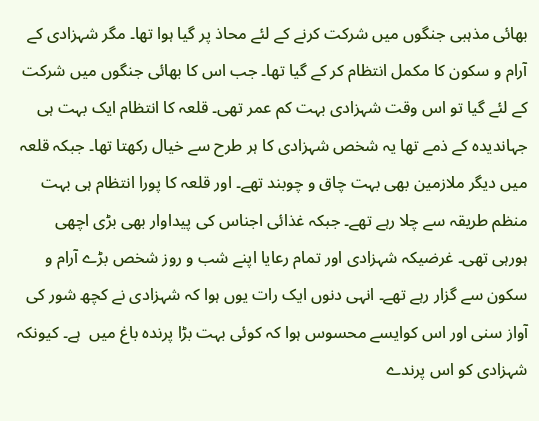بھائی مذہبی جنگوں میں شرکت کرنے کے لئے محاذ پر گیا ہوا تھا۔ مگر شہزادی کے آرام و سکون کا مکمل انتظام کر کے گیا تھا۔ جب اس کا بھائی جنگوں میں شرکت کے لئے گیا تو اس وقت شہزادی بہت کم عمر تھی۔ قلعہ کا انتظام ایک بہت ہی جہاندیدہ کے ذمے تھا یہ شخص شہزادی کا ہر طرح سے خیال رکھتا تھا۔ جبکہ قلعہ میں دیگر ملازمین بھی بہت چاق و چوبند تھے۔ اور قلعہ کا پورا انتظام ہی بہت منظم طریقہ سے چلا رہے تھے۔ جبکہ غذائی اجناس کی پیداوار بھی بڑی اچھی ہورہی تھی۔ غرضیکہ شہزادی اور تمام رعایا اپنے شب و روز شخص بڑے آرام و سکون سے گزار رہے تھے۔ انہی دنوں ایک رات یوں ہوا کہ شہزادی نے کچھ شور کی آواز سنی اور اس کوایسے محسوس ہوا کہ کوئی بہت بڑا پرندہ باغ میں  ہے۔ کیونکہ شہزادی کو اس پرندے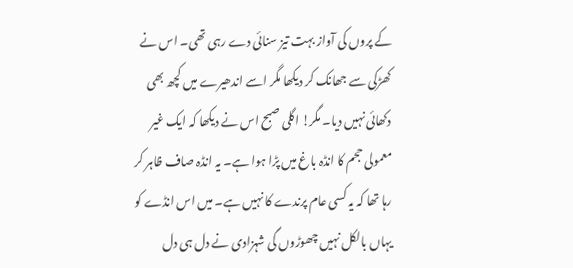کے پروں کی آواز بہت تیز سنائی دے رہی تھی۔ اس نے کھڑکی سے جھانک کر دیکھا مگر اسے اندھیرے میں کچھ بھی دکھائی نہیں دیا۔ مگر! اگلی صبح اس نے دیکھا کہ ایک غیر معمولی حجم کا انڈہ باغ میں پڑا ہوا ہے۔ یہ انڈہ صاف ظاہر کر رہا تھا کہ یہ کسی عام پرندے کا نہیں ہے۔ میں اس انڈے کو یہاں بالکل نہیں چھوڑوں گی شہزادی نے دل ہی دل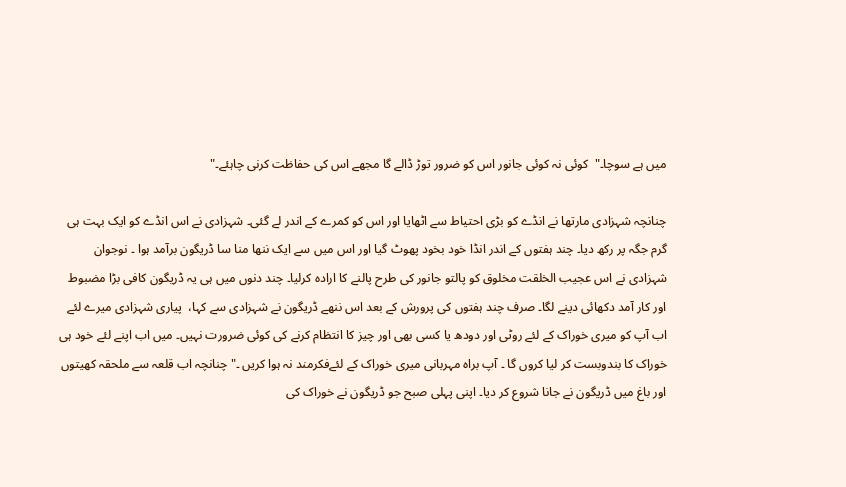میں ہے سوچا۔"  کوئی نہ کوئی جانور اس کو ضرور توڑ ڈالے گا مجھے اس کی حفاظت کرنی چاہئے۔"

چنانچہ شہزادی مارتھا نے انڈے کو بڑی احتیاط سے اٹھایا اور اس کو کمرے کے اندر لے گئی۔ شہزادی نے اس انڈے کو ایک بہت ہی گرم جگہ پر رکھ دیا۔ چند ہفتوں کے اندر انڈا خود بخود پھوٹ گیا اور اس میں سے ایک ننھا منا سا ڈریگون برآمد ہوا ۔ نوجوان شہزادی نے اس عجیب الخلقت مخلوق کو پالتو جانور کی طرح پالنے کا ارادہ کرلیا۔ چند دنوں میں ہی یہ ڈریگون کافی بڑا مضبوط اور کار آمد دکھائی دینے لگا۔ صرف چند ہفتوں کی پرورش کے بعد اس ننھے ڈریگون نے شہزادی سے کہا،  پیاری شہزادی میرے لئے اب آپ کو میری خوراک کے لئے روٹی اور دودھ یا کسی بھی اور چیز کا انتظام کرنے کی کوئی ضرورت نہیں۔ میں اب اپنے لئے خود ہی خوراک کا بندوبست کر لیا کروں گا ۔ آپ براہ مہربانی میری خوراک کے لئےفکرمند نہ ہوا کریں ۔" چنانچہ اب قلعہ سے ملحقہ کھیتوں اور باغ میں ڈریگون نے جانا شروع کر دیا۔ اپنی پہلی صبح جو ڈریگون نے خوراک کی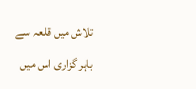تلاش میں قلعہ سے باہر گزاری اس میں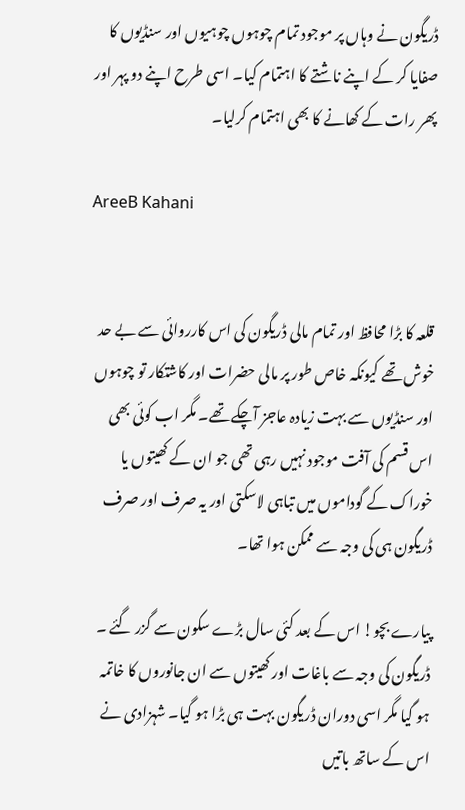ڈریگون نے وہاں پر موجود تمام چوہوں چوہیوں اور سنڈیوں کا صفایا کر کے اپنے ناشتے کا اہتمام کیا۔ اسی طرح اپنے دو پہر اور پھر رات کے کھانے کا بھی اہتمام کرلیا۔

AreeB Kahani


قلعہ کا بڑا محافظ اور تمام مالی ڈریگون کی اس کارروائی سے بے حد خوش تھے کیونکہ خاص طور پر مالی حضرات اور کاشتکار تو چوہوں اور سنڈیوں سے بہت زیادہ عاجز آچکے تھے۔ مگر اب کوئی بھی اس قسم کی آفت موجود نہیں رہی تھی جو ان کے کھیتوں یا خوراک کے گوداموں میں تباہی لاسکتی اور یہ صرف اور صرف ڈریگون ہی کی وجہ سے ممکن ہوا تھا۔

پیارے بچو! اس کے بعد کئی سال بڑے سکون سے گزر گئے ۔ ڈریگون کی وجہ سے باغات اور کھیتوں سے ان جانوروں کا خاتمہ ہو گیا مگر اسی دوران ڈریگون بہت ہی بڑا ہو گیا۔ شہزادی نے اس کے ساتھ باتیں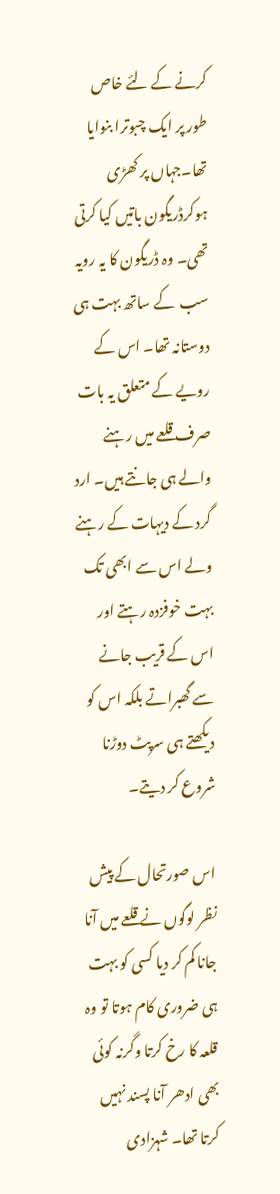کرنے کے لئے خاص طور پر ایک چبوترا بنوایا تھا۔جہاں پر کھڑی ہوکرڈریگون باتیں کیا کرتی تھی۔ وہ ڈریگون کا یہ رویہ سب  کے ساتھ بہت ہی دوستانہ تھا۔ اس کے رویے کے متعلق یہ بات صرف قلعے میں رہنے والے ہی جانتے ہیں۔ ارد گرد کے دیہات کے رہنے ولے اس سے ابھی تک بہت خوفزدہ رہتے اور اس کے قریب جانے سے گھبراتے بلکہ اس کو دیکھتے ہی سرپٹ دوڑنا شروع کر دیتے۔

اس صورتحال کے پیش نظر لوگوں نے قلعے میں آنا جانا کم کر دیا کسی کو بہت ہی ضروری کام ہوتا تو وہ قلعہ کا رخ کرتا وگرنہ کوئی بھی ادھر آنا پسند نہیں کرتا تھا۔ شہزادی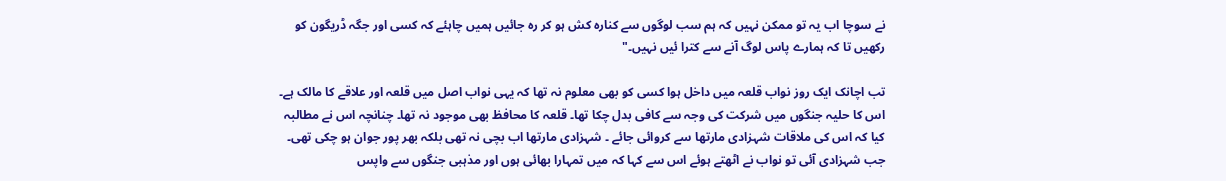نے سوچا اب یہ تو ممکن نہیں کہ ہم سب لوگوں سے کنارہ کش ہو کر رہ جائیں ہمیں چاہئے کہ کسی اور جگہ ڈریگون کو رکھیں تا کہ ہمارے پاس لوگ آنے سے کترا ئیں نہیں۔"

تب اچانک ایک روز نواب قلعہ میں داخل ہوا کسی کو بھی معلوم نہ تھا کہ یہی نواب اصل میں قلعہ اور علاقے کا مالک ہے۔ اس کا حلیہ جنگوں میں شرکت کی وجہ سے کافی بدل چکا تھا۔ قلعہ کا محافظ بھی موجود نہ تھا۔ چنانچہ اس نے مطالبہ کیا کہ اس کی ملاقات شہزادی مارتھا سے کروائی جائے ۔ شہزادی مارتھا اب بچی نہ تھی بلکہ بھر پور جوان ہو چکی تھی۔ جب شہزادی آئی تو نواب نے اٹھتے ہوئے اس سے کہا کہ میں تمہارا بھائی ہوں اور مذہبی جنگوں سے واپس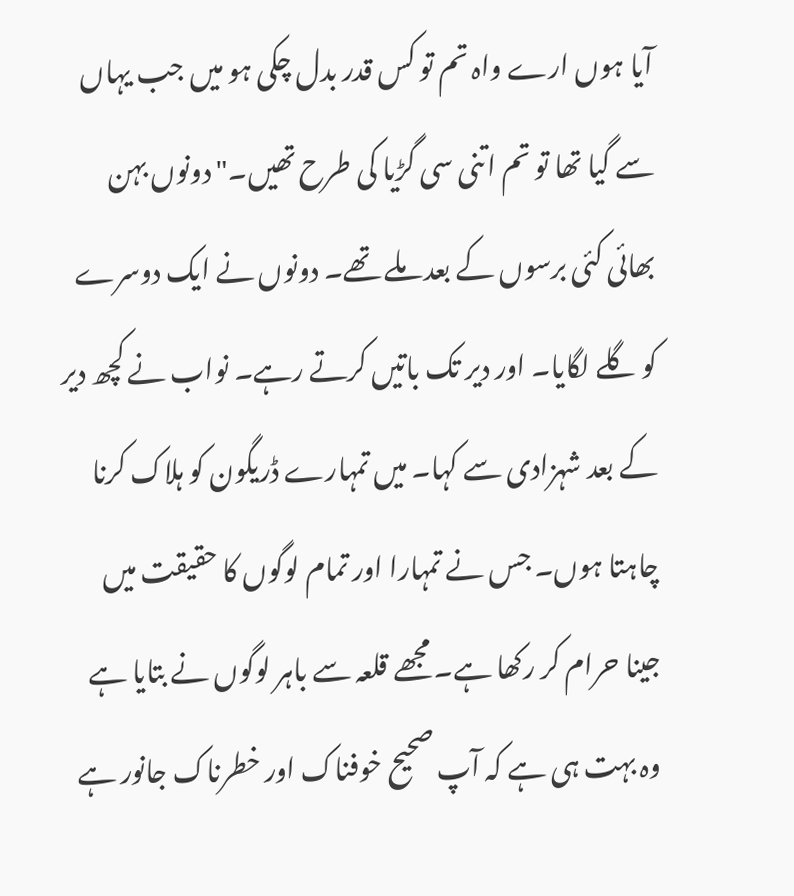آیا ہوں ارے واہ تم تو کس قدر بدل چکی ہو میں جب یہاں سے گیا تھا تو تم اتنی سی گڑیا کی طرح تھیں۔" دونوں بہن بھائی کئی برسوں کے بعد ملے تھے۔ دونوں نے ایک دوسرے کو گلے لگایا۔ اور دیر تک باتیں کرتے رہے۔ نواب نے کچھ دیر کے بعد شہزادی سے کہا۔ میں تمہارے ڈریگون کو ہلاک کرنا چاہتا ہوں۔ جس نے تمہارا اور تمام لوگوں کا حقیقت میں جینا حرام کر رکھا ہے۔ مجھے قلعہ سے باہر لوگوں نے بتایا ہے وہ بہت ہی ہے کہ آپ صحیح خوفناک اور خطرناک جانور ہے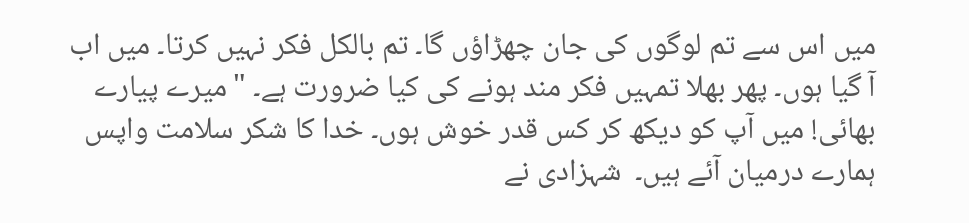میں اس سے تم لوگوں کی جان چھڑاؤں گا۔ تم بالکل فکر نہیں کرتا۔ میں اب آ گیا ہوں۔ پھر بھلا تمہیں فکر مند ہونے کی کیا ضرورت ہے۔ "میرے پیارے بھائی! میں آپ کو دیکھ کر کس قدر خوش ہوں۔ خدا کا شکر سلامت واپس ہمارے درمیان آئے ہیں۔  شہزادی نے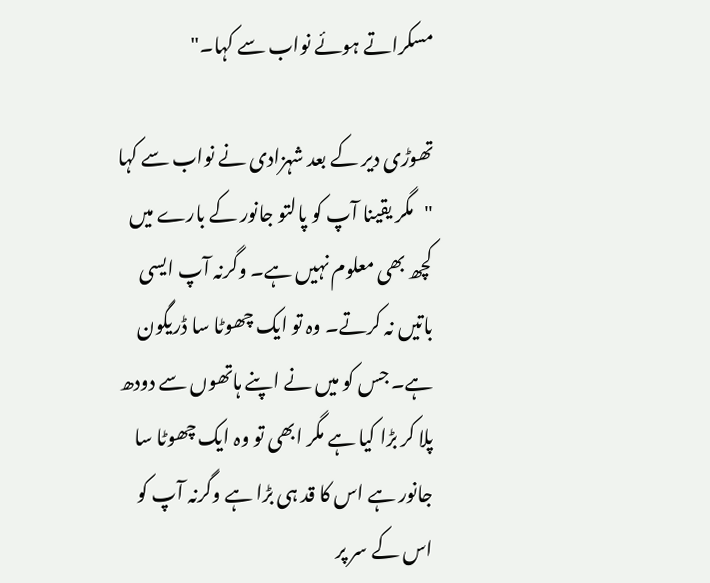مسکراتے ہوئے نواب سے کہا۔"

تھوڑی دیر کے بعد شہزادی نے نواب سے کہا "مگر یقینا آپ کو پالتو جانور کے بارے میں کچھ بھی معلوم نہیں ہے۔ وگرنہ آپ ایسی باتیں نہ کرتے۔ وہ تو ایک چھوٹا سا ڈریگون ہے۔ جس کو میں نے اپنے ہاتھوں سے دودھ پلا کر بڑا کیا ہے مگر ابھی تو وہ ایک چھوٹا سا جانور ہے اس کا قد ہی بڑا ہے وگرنہ آپ کو اس کے سر پر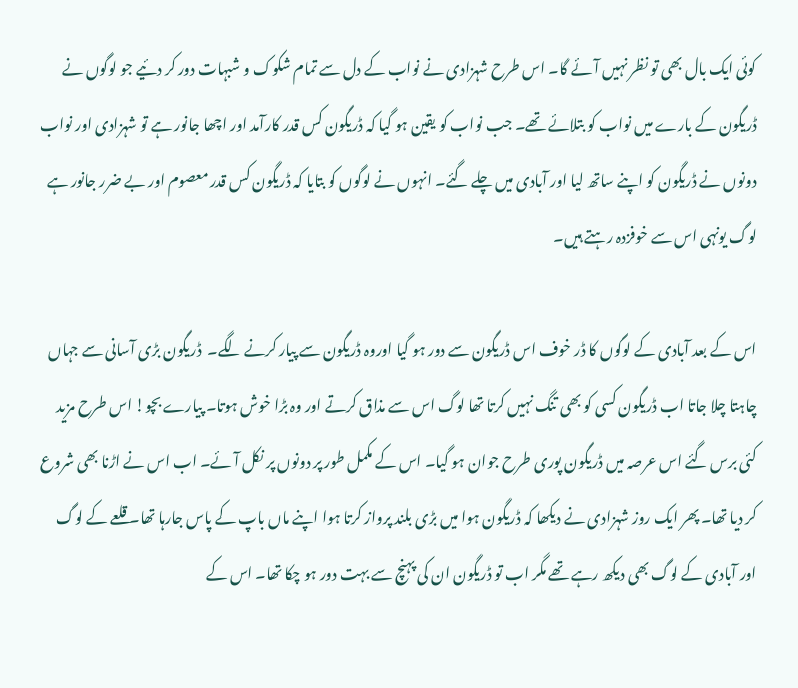کوئی ایک بال بھی تو نظر نہیں آئے گا۔ اس طرح شہزادی نے نواب کے دل سے تمام شکوک و شبہات دور کر دئیے جو لوگوں نے ڈریگون کے بارے میں نواب کو بتلائے تھے۔ جب نواب کو یقین ہو گیا کہ ڈریگون کس قدر کارآمد اور اچھا جانور ہے تو شہزادی اور نواب دونوں نے ڈریگون کو اپنے ساتھ لیا اور آبادی میں چلے گئے۔ انہوں نے لوگوں کو بتایا کہ ڈریگون کس قدر معصوم اور بے ضرر جانور ہے لوگ یونہی اس سے خوفزدہ رہتے ہیں۔

اس کے بعد آبادی کے لوگوں کا ڈر خوف اس ڈریگون سے دور ہو گیا اوروہ ڈریگون سے پیار کرنے لگے۔  ڈریگون بڑی آسانی سے جہاں چاہتا چلا جاتا اب ڈریگون کسی کو بھی تنگ نہیں کرتا تھا لوگ اس سے مذاق کرتے اور وہ بڑا خوش ہوتا۔ پیارے بچو! اس طرح مزید کئی برس گئے اس عرصہ میں ڈریگون پوری طرح جوان ہو گیا۔ اس کے مکمل طور پر دونوں پر نکل آئے۔ اب اس نے اڑنا بھی شروع کر دیا تھا۔ پھر ایک روز شہزادی نے دیکھا کہ ڈریگون ہوا میں بڑی بلند پرواز کرتا ہوا اپنے ماں باپ کے پاس جارہا تھا۔ قلعے کے لوگ اور آبادی کے لوگ بھی دیکھ رہے تھے مگر اب تو ڈریگون ان کی پہنچ سے بہت دور ہو چکا تھا۔ اس کے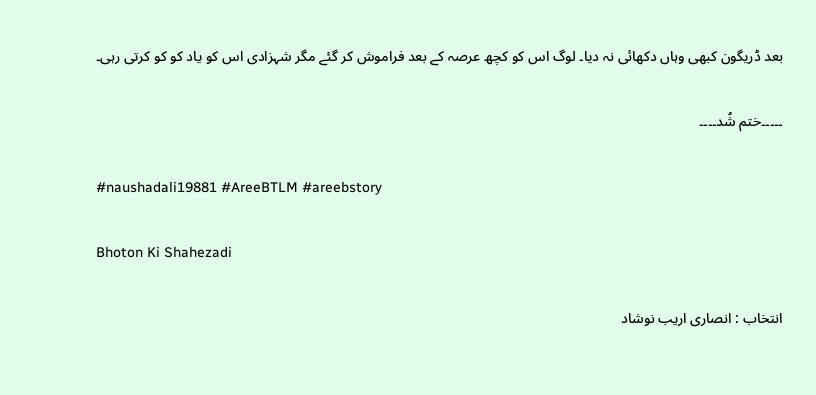بعد ڈریگون کبھی وہاں دکھائی نہ دیا۔ لوگ اس کو کچھ عرصہ کے بعد فراموش کر گئے مگر شہزادی اس کو یاد کو کو کرتی رہی۔

۔۔۔۔۔ختم شُد۔۔۔۔

#naushadali19881 #AreeBTLM #areebstory

Bhoton Ki Shahezadi

انتخاب : انصاری اریب نوشاد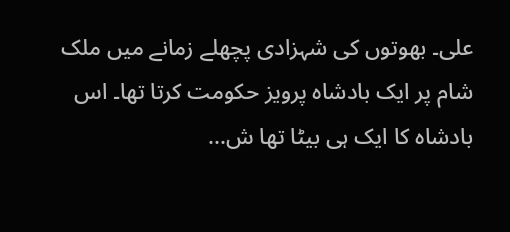علی۔ بھوتوں کی شہزادی پچھلے زمانے میں ملک شام پر ایک بادشاہ پرویز حکومت کرتا تھا۔ اس بادشاہ کا ایک ہی بیٹا تھا ش...